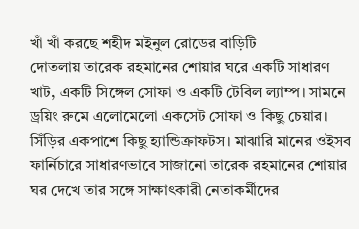খাঁ খাঁ করছে শহীদ মইনুল রোডের বাড়িটি
দোতলায় তারেক রহমানের শোয়ার ঘরে একটি সাধারণ খাট, একটি সিঙ্গেল সোফা ও একটি টেবিল ল্যাম্প। সামনে ড্রয়িং রুমে এলোমেলো একসেট সোফা ও কিছু চেয়ার। সিঁড়ির একপাশে কিছু হ্যান্ডিক্রাফটস। মাঝারি মানের ওইসব ফার্নিচারে সাধারণভাবে সাজানো তারেক রহমানের শোয়ার ঘর দেখে তার সঙ্গে সাক্ষাৎকারী নেতাকর্মীদের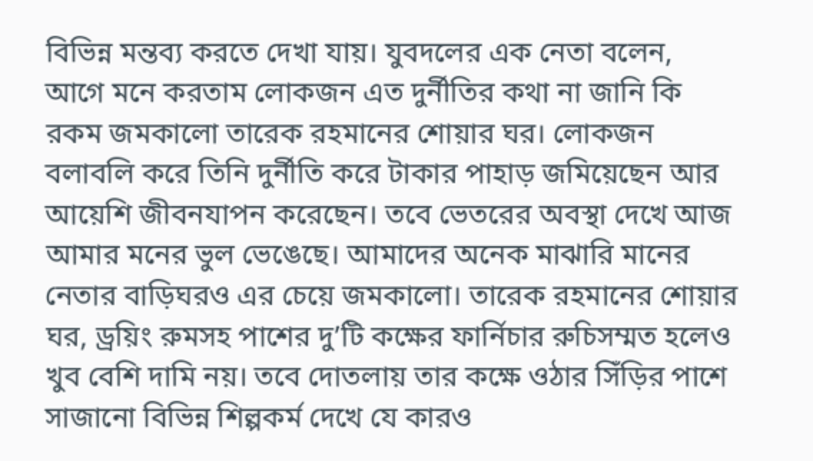বিভিন্ন মন্তব্য করতে দেখা যায়। যুবদলের এক নেতা বলেন, আগে মনে করতাম লোকজন এত দুর্নীতির কথা না জানি কি রকম জমকালো তারেক রহমানের শোয়ার ঘর। লোকজন বলাবলি করে তিনি দুর্নীতি করে টাকার পাহাড় জমিয়েছেন আর আয়েশি জীবনযাপন করেছেন। তবে ভেতরের অবস্থা দেখে আজ আমার মনের ভুল ভেঙেছে। আমাদের অনেক মাঝারি মানের নেতার বাড়িঘরও এর চেয়ে জমকালো। তারেক রহমানের শোয়ার ঘর, ড্রয়িং রুমসহ পাশের দু’টি কক্ষের ফার্নিচার রুচিসম্মত হলেও খুব বেশি দামি নয়। তবে দোতলায় তার কক্ষে ওঠার সিঁড়ির পাশে সাজানো বিভিন্ন শিল্পকর্ম দেখে যে কারও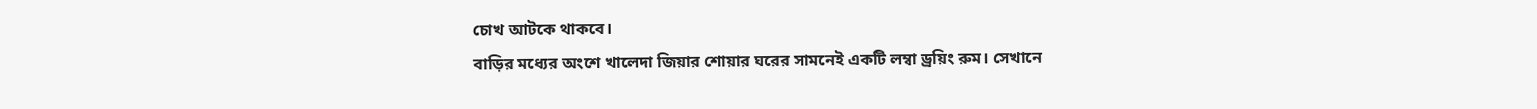চোখ আটকে থাকবে।
বাড়ির মধ্যের অংশে খালেদা জিয়ার শোয়ার ঘরের সামনেই একটি লম্বা ড্রয়িং রুম। সেখানে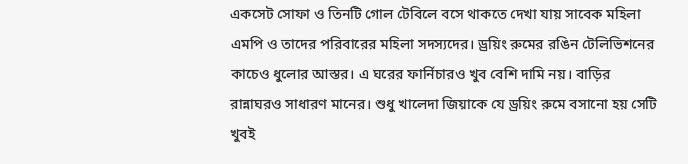একসেট সোফা ও তিনটি গোল টেবিলে বসে থাকতে দেখা যায় সাবেক মহিলা এমপি ও তাদের পরিবারের মহিলা সদস্যদের। ড্রয়িং রুমের রঙিন টেলিভিশনের কাচেও ধুলোর আস্তর। এ ঘরের ফার্নিচারও খুব বেশি দামি নয়। বাড়ির রান্নাঘরও সাধারণ মানের। শুধু খালেদা জিয়াকে যে ড্রয়িং রুমে বসানো হয় সেটি খুবই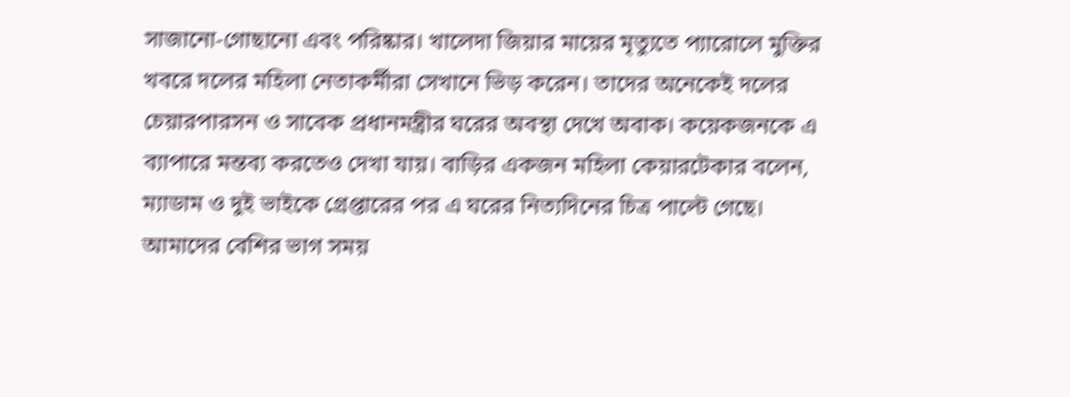সাজানো-গোছানো এবং পরিষ্কার। খালেদা জিয়ার মায়ের মৃত্যুতে প্যারোলে মুক্তির খবরে দলের মহিলা নেতাকর্মীরা সেখানে ভিড় করেন। তাদের অনেকেই দলের চেয়ারপারসন ও সাবেক প্রধানমন্ত্রীর ঘরের অবস্থা দেখে অবাক। কয়েকজনকে এ ব্যাপারে মন্তব্য করতেও দেখা যায়। বাড়ির একজন মহিলা কেয়ারটেকার বলেন, ম্যাডাম ও দুই ভাইকে গ্রেপ্তারের পর এ ঘরের নিত্যদিনের চিত্র পাল্টে গেছে। আমাদের বেশির ভাগ সময়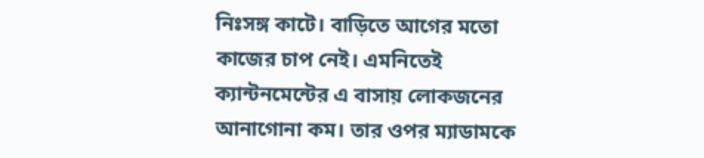নিঃসঙ্গ কাটে। বাড়িতে আগের মতো কাজের চাপ নেই। এমনিতেই ক্যান্টনমেন্টের এ বাসায় লোকজনের আনাগোনা কম। তার ওপর ম্যাডামকে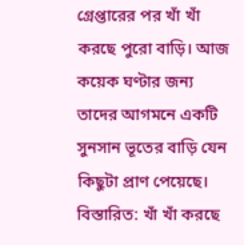গ্রেপ্তারের পর খাঁ খাঁ করছে পুরো বাড়ি। আজ কয়েক ঘণ্টার জন্য তাদের আগমনে একটি সুনসান ভূতের বাড়ি যেন কিছুটা প্রাণ পেয়েছে।
বিস্তারিত: খাঁ খাঁ করছে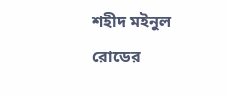শহীদ মইনুল রোডের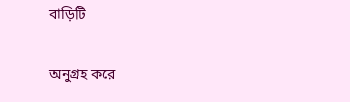বাড়িটি

অনুগ্রহ করে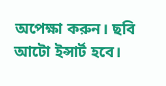অপেক্ষা করুন। ছবি আটো ইন্সার্ট হবে।